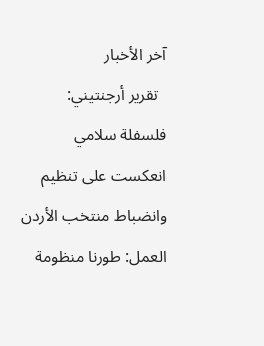آخر الأخبار
  تقرير أرجنتيني: فلسفلة سلامي انعكست على تنظيم وانضباط منتخب الأردن   العمل: طورنا منظومة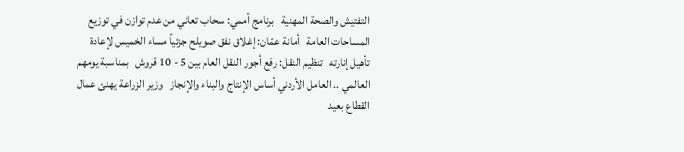التفتيش والصحة المهنية   برنامج أممي: سحاب تعاني من عدم توازن في توزيع المساحات العامة   أمانة عمّان: إغلاق نفق صويلح جزئياً مساء الخميس لإعادة تأهيل إنارته   تنظيم النقل: رفع أجور النقل العام بين 5 - 10 قروش   بمناسبة يومهم العالمي .. العامل الأردني أساس الإنتاج والبناء والإنجاز   وزير الزراعة يهنئ عمال القطاع بعيد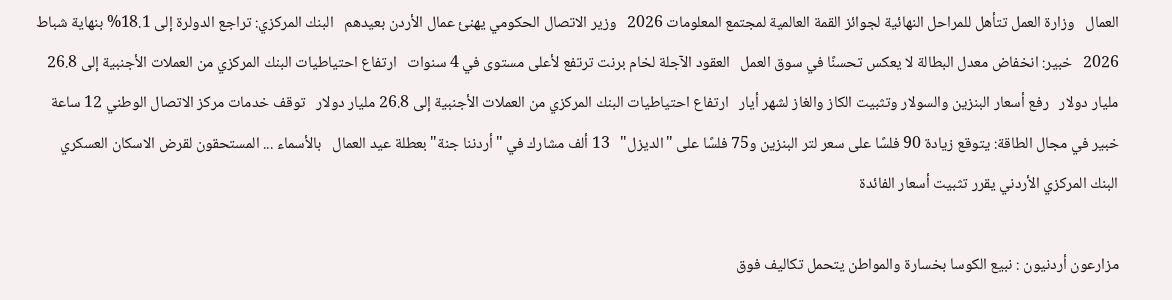العمال   وزارة العمل تتأهل للمراحل النهائية لجوائز القمة العالمية لمجتمع المعلومات 2026   وزير الاتصال الحكومي يهنئ عمال الأردن بعيدهم   البنك المركزي: تراجع الدولرة إلى 18.1% بنهاية شباط 2026   خبير: انخفاض معدل البطالة لا يعكس تحسنًا في سوق العمل   العقود الآجلة لخام برنت ترتفع لأعلى مستوى في 4 سنوات   ارتفاع احتياطيات البنك المركزي من العملات الأجنبية إلى 26.8 مليار دولار   رفع أسعار البنزين والسولار وتثبيت الكاز والغاز لشهر أيار   ارتفاع احتياطيات البنك المركزي من العملات الأجنبية إلى 26.8 مليار دولار   توقف خدمات مركز الاتصال الوطني 12 ساعة   خبير في مجال الطاقة: يتوقع زيادة 90 فلسًا على سعر لتر البنزين و75 فلسًا على "الديزل"   13 ألف مشارك في "أردننا جنة" بعطلة عيد العمال   بالأسماء ... المستحقون لقرض الاسكان العسكري   البنك المركزي الأردني يقرر تثبيت أسعار الفائدة

مزارعون أردنيون : نبيع الكوسا بخسارة والمواطن يتحمل تكاليف فوق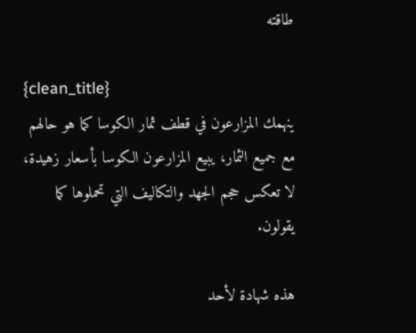طاقته

{clean_title}
ينهمك المزارعون في قطف ثمار الكوسا كما هو حالهم مع جميع الثمار، يبيع المزارعون الكوسا بأسعار زهيدة، لا تعكس حجم الجهد والتكاليف التي تحملوها كما يقولون.

هذه شهادة لأحد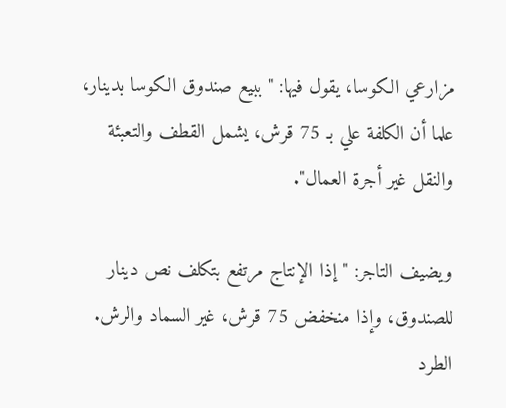مزارعي الكوسا، يقول فيها: " ببيع صندوق الكوسا بدينار، علما أن الكلفة علي بـ 75 قرش، يشمل القطف والتعبئة والنقل غير أجرة العمال".

ويضيف التاجر: " إذا الإنتاج مرتفع بتكلف نص دينار للصندوق، وإذا منخفض 75 قرش، غير السماد والرش. الطرد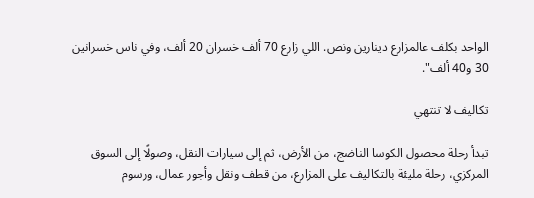الواحد بكلف عالمزارع دينارين ونص. اللي زارع 70 ألف خسران 20 ألف، وفي ناس خسرانين 30 و40 ألف".

تكاليف لا تنتهي

تبدأ رحلة محصول الكوسا الناضج، من الأرض، ثم إلى سيارات النقل، وصولًا إلى السوق المركزي، رحلة مليئة بالتكاليف على المزارع، من قطف ونقل وأجور عمال، ورسوم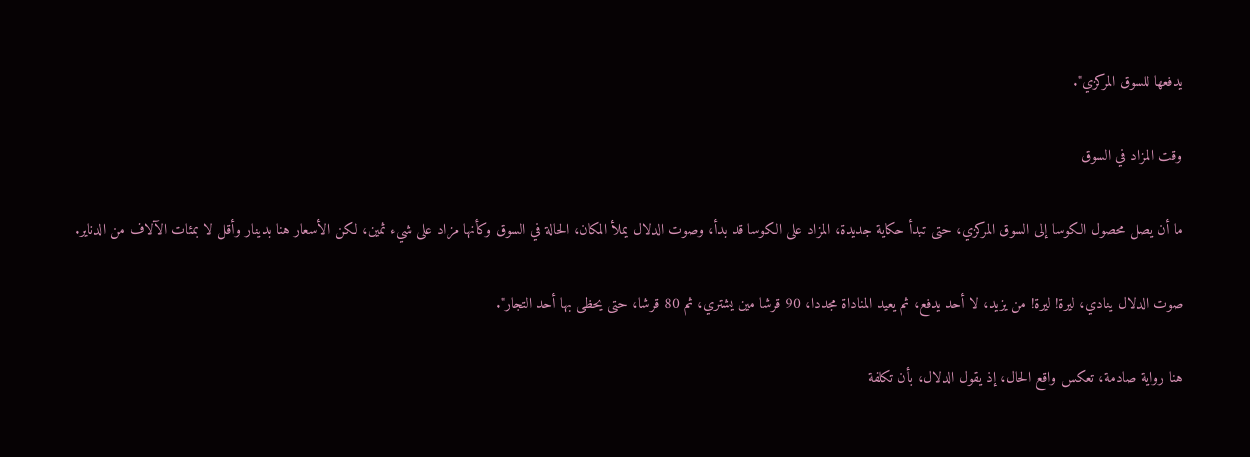يدفعها للسوق المركزي".

وقت المزاد في السوق

ما أن يصل محصول الكوسا إلى السوق المركزي، حتى تبدأ حكاية جديدة، المزاد على الكوسا قد بدأ، وصوت الدلال يملأ المكان، الحالة في السوق وكأنها مزاد على شيء ثمين، لكن الأسعار هنا بدينار وأقل لا بمئات الآلاف من الدناير.

صوت الدلال ينادي، ليرة! ليرة! من يزيد، لا أحد يدفع، ثم يعيد المناداة مجددا، 90 قرشا مين يشتري، ثم 80 قرشا، حتى يحظى بها أحد التجار".

هنا رواية صادمة، تعكس واقع الحال، إذ يقول الدلال، بأن تكلفة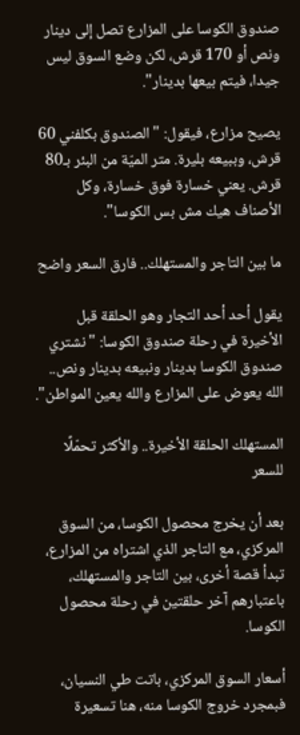صندوق الكوسا على المزارع تصل إلى دينار ونص أو 170 قرش، لكن وضع السوق ليس جيدا، فيتم بيعها بدينار".

يصيح مزارع، فيقول: "الصندوق بكلفني 60 قرش، وببيعه بليرة. متر الميّة من البئر بـ80 قرش. يعني خسارة فوق خسارة، وكل الأصناف هيك مش بس الكوسا".

ما بين التاجر والمستهلك.. فارق السعر واضح

يقول أحد أحد التجار وهو الحلقة قبل الأخيرة في رحلة صندوق الكوسا: "نشتري صندوق الكوسا بدينار ونبيعه بدينار ونص.. الله يعوض على المزارع والله يعين المواطن".

المستهلك الحلقة الأخيرة.. والأكثر تحمّلًا للسعر

بعد أن يخرج محصول الكوسا، من السوق المركزي، مع التاجر الذي اشتراه من المزارع، تبدأ قصة أخرى، بين التاجر والمستهلك، باعتبارهم آخر حلقتين في رحلة محصول الكوسا.

أسعار السوق المركزي، باتت طي النسيان، فبمجرد خروج الكوسا منه، هنا تسعيرة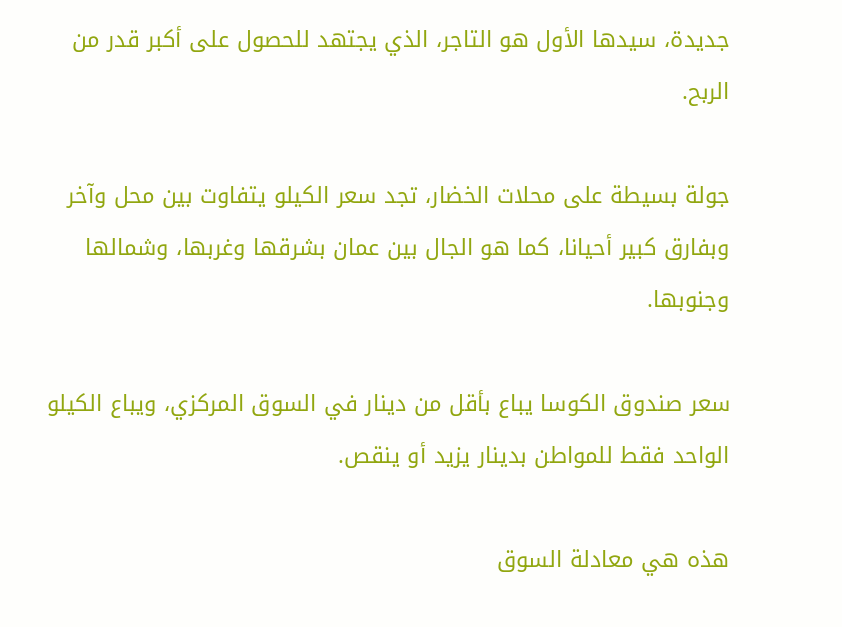جديدة، سيدها الأول هو التاجر، الذي يجتهد للحصول على أكبر قدر من الربح.

جولة بسيطة على محلات الخضار، تجد سعر الكيلو يتفاوت بين محل وآخر وبفارق كبير أحيانا، كما هو الجال بين عمان بشرقها وغربها، وشمالها وجنوبها.

سعر صندوق الكوسا يباع بأقل من دينار في السوق المركزي، ويباع الكيلو الواحد فقط للمواطن بدينار يزيد أو ينقص.

هذه هي معادلة السوق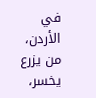في الأردن، من يزرع يخسر،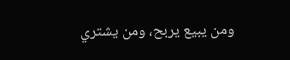ومن يبيع يربح، ومن يشتري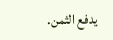يدفع الثمن.